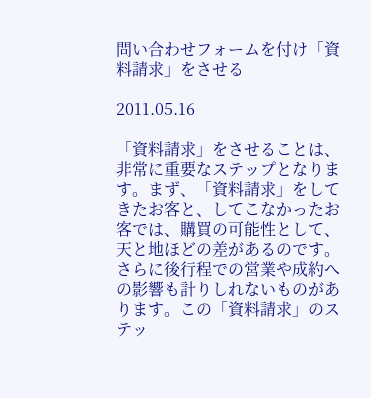問い合わせフォームを付け「資料請求」をさせる

2011.05.16

「資料請求」をさせることは、非常に重要なステップとなります。まず、「資料請求」をしてきたお客と、してこなかったお客では、購買の可能性として、天と地ほどの差があるのです。さらに後行程での営業や成約への影響も計りしれないものがあります。この「資料請求」のステッ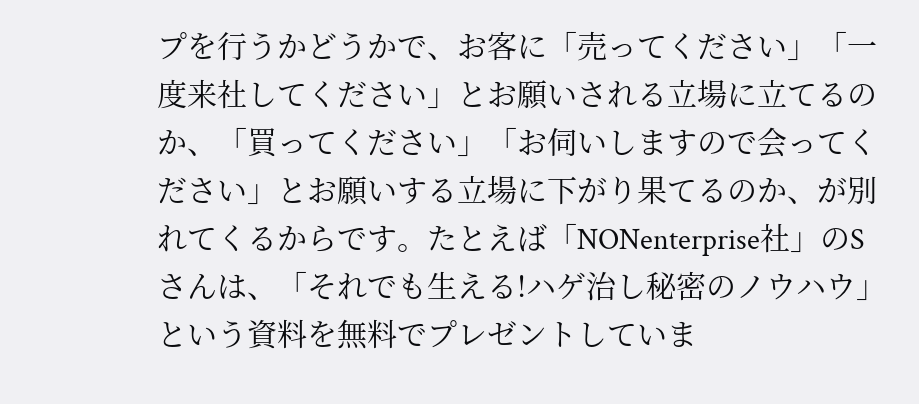プを行うかどうかで、お客に「売ってください」「一度来社してください」とお願いされる立場に立てるのか、「買ってください」「お伺いしますので会ってください」とお願いする立場に下がり果てるのか、が別れてくるからです。たとえば「NONenterprise社」のSさんは、「それでも生える!ハゲ治し秘密のノウハウ」という資料を無料でプレゼントしていま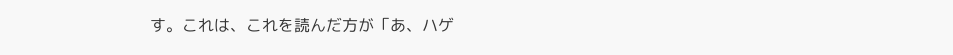す。これは、これを読んだ方が「あ、ハゲ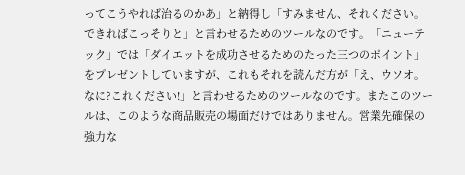ってこうやれば治るのかあ」と納得し「すみません、それください。できればこっそりと」と言わせるためのツールなのです。「ニューテック」では「ダイエットを成功させるためのたった三つのポイント」をプレゼントしていますが、これもそれを読んだ方が「え、ウソオ。なに?これください!」と言わせるためのツールなのです。またこのツールは、このような商品販売の場面だけではありません。営業先確保の強力な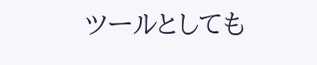ツールとしても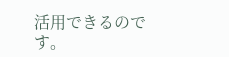活用できるのです。